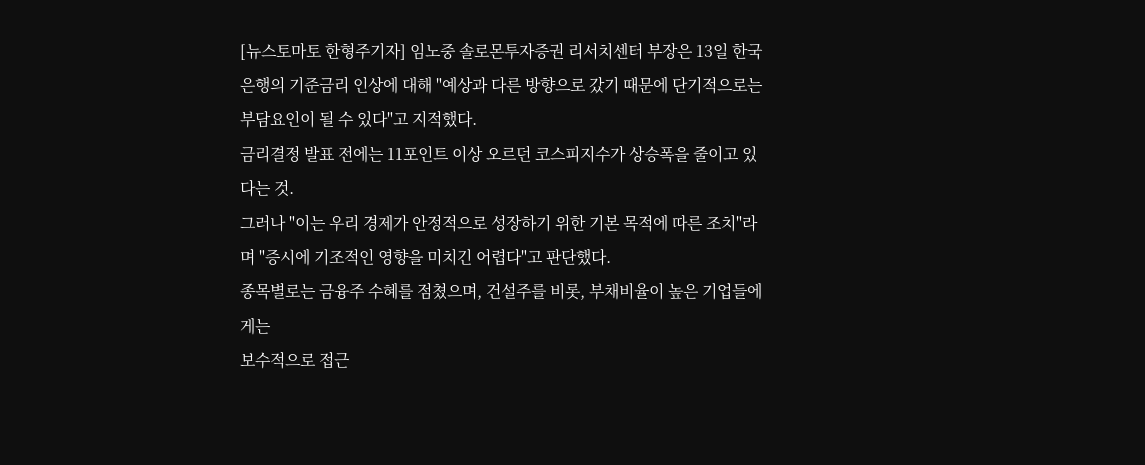[뉴스토마토 한형주기자] 임노중 솔로몬투자증권 리서치센터 부장은 13일 한국은행의 기준금리 인상에 대해 "예상과 다른 방향으로 갔기 때문에 단기적으로는 부담요인이 될 수 있다"고 지적했다.
금리결정 발표 전에는 11포인트 이상 오르던 코스피지수가 상승폭을 줄이고 있다는 것.
그러나 "이는 우리 경제가 안정적으로 성장하기 위한 기본 목적에 따른 조치"라며 "증시에 기조적인 영향을 미치긴 어렵다"고 판단했다.
종목별로는 금융주 수혜를 점쳤으며, 건설주를 비롯, 부채비율이 높은 기업들에게는
보수적으로 접근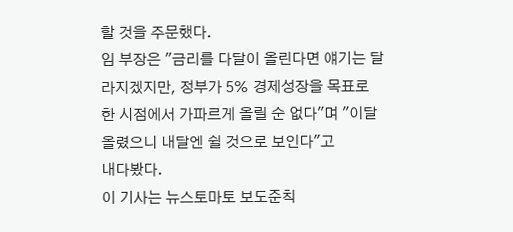할 것을 주문했다.
임 부장은 "금리를 다달이 올린다면 얘기는 달라지겠지만, 정부가 5% 경제성장을 목표로 한 시점에서 가파르게 올릴 순 없다"며 "이달 올렸으니 내달엔 쉴 것으로 보인다"고
내다봤다.
이 기사는 뉴스토마토 보도준칙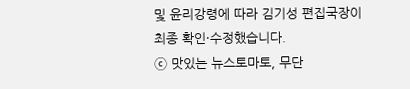및 윤리강령에 따라 김기성 편집국장이 최종 확인·수정했습니다.
ⓒ 맛있는 뉴스토마토, 무단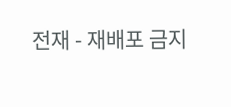전재 - 재배포 금지